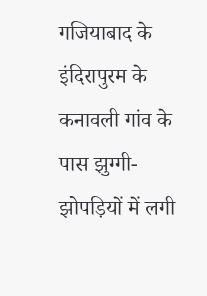गजियाबाद के इंदिरापुरम के कनावली गांव के पास झुग्गी-झोपड़ियों में लगी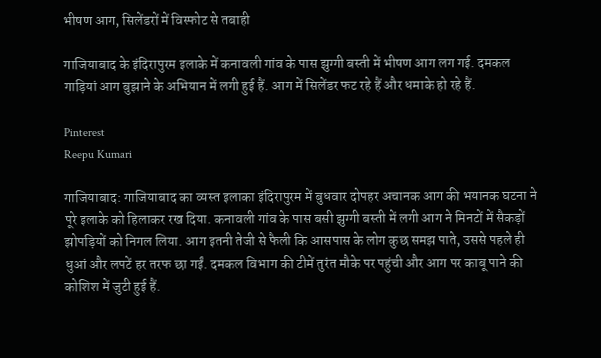भीषण आग, सिलेंडरों में विस्फोट से तबाही

गाजियाबाद के इंदिरापुरम इलाके में कनावली गांव के पास झुग्गी बस्ती में भीषण आग लग गई. दमकल गाड़ियां आग बुझाने के अभियान में लगी हुई हैं. आग में सिलेंडर फट रहे हैं और धमाके हो रहे हैं.

Pinterest
Reepu Kumari

गाजियाबाद: गाजियाबाद का व्यस्त इलाका इंदिरापुरम में बुधवार दोपहर अचानक आग की भयानक घटना ने पूरे इलाके को हिलाकर रख दिया. कनावली गांव के पास बसी झुग्गी बस्ती में लगी आग ने मिनटों में सैकड़ों झोपड़ियों को निगल लिया. आग इतनी तेजी से फैली कि आसपास के लोग कुछ समझ पाते, उससे पहले ही धुआं और लपटें हर तरफ छा गईं. दमकल विभाग की टीमें तुरंत मौके पर पहुंची और आग पर काबू पाने की कोशिश में जुटी हुई हैं.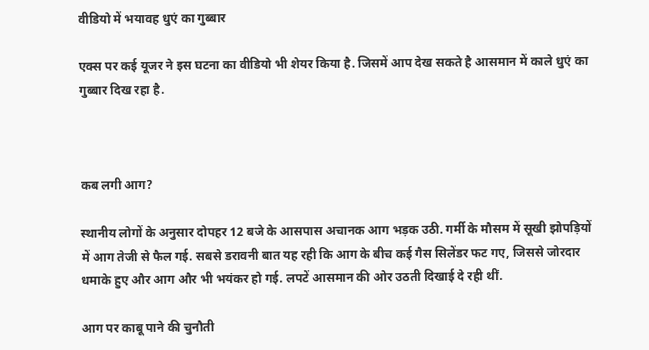वीडियो में भयावह धुएं का गुब्बार

एक्स पर कई यूजर ने इस घटना का वीडियो भी शेयर किया है. जिसमें आप देख सकते है आसमान में काले धुएं का गुब्बार दिख रहा है.



कब लगी आग?

स्थानीय लोगों के अनुसार दोपहर 12 बजे के आसपास अचानक आग भड़क उठी. गर्मी के मौसम में सूखी झोपड़ियों में आग तेजी से फैल गई. सबसे डरावनी बात यह रही कि आग के बीच कई गैस सिलेंडर फट गए, जिससे जोरदार धमाके हुए और आग और भी भयंकर हो गई. लपटें आसमान की ओर उठती दिखाई दे रही थीं.

आग पर काबू पाने की चुनौती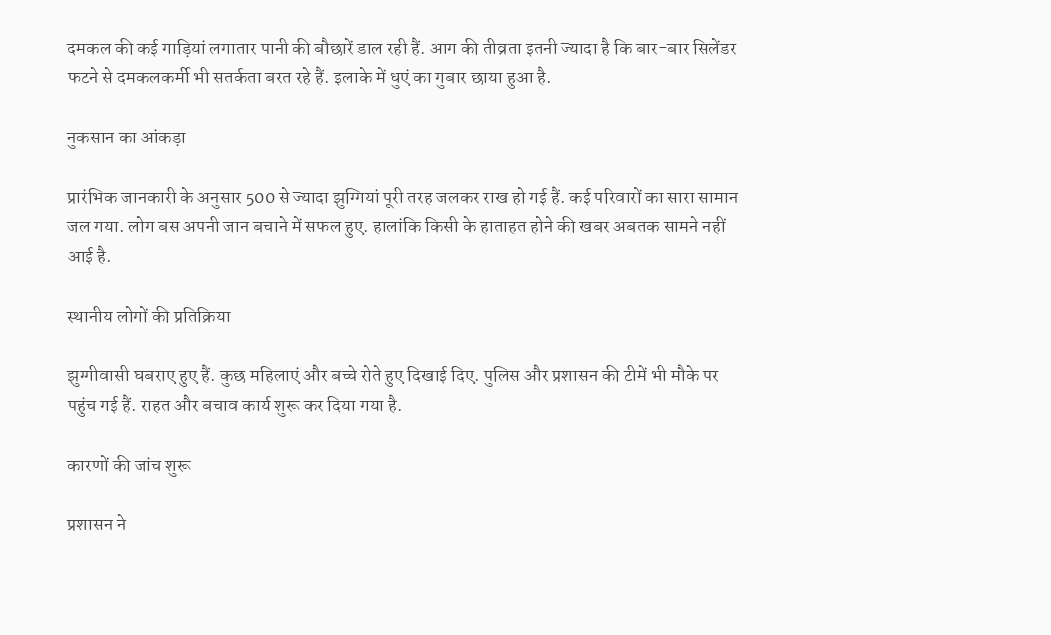दमकल की कई गाड़ियां लगातार पानी की बौछारें डाल रही हैं. आग की तीव्रता इतनी ज्यादा है कि बार-बार सिलेंडर फटने से दमकलकर्मी भी सतर्कता बरत रहे हैं. इलाके में धुएं का गुबार छाया हुआ है.

नुकसान का आंकड़ा

प्रारंभिक जानकारी के अनुसार 500 से ज्यादा झुग्गियां पूरी तरह जलकर राख हो गई हैं. कई परिवारों का सारा सामान जल गया. लोग बस अपनी जान बचाने में सफल हुए. हालांकि किसी के हाताहत होने की खबर अबतक सामने नहीं आई है.

स्थानीय लोगों की प्रतिक्रिया

झुग्गीवासी घबराए हुए हैं. कुछ महिलाएं और बच्चे रोते हुए दिखाई दिए. पुलिस और प्रशासन की टीमें भी मौके पर पहुंच गई हैं. राहत और बचाव कार्य शुरू कर दिया गया है.

कारणों की जांच शुरू

प्रशासन ने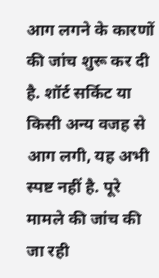आग लगने के कारणों की जांच शुरू कर दी है. शॉर्ट सर्किट या किसी अन्य वजह से आग लगी, यह अभी स्पष्ट नहीं है. पूरे मामले की जांच की जा रही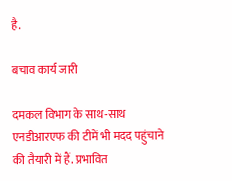है.

बचाव कार्य जारी

दमकल विभाग के साथ-साथ एनडीआरएफ की टीमें भी मदद पहुंचाने की तैयारी में हैं. प्रभावित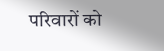परिवारों को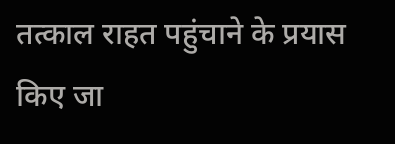तत्काल राहत पहुंचाने के प्रयास किए जा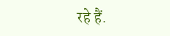रहे हैं.